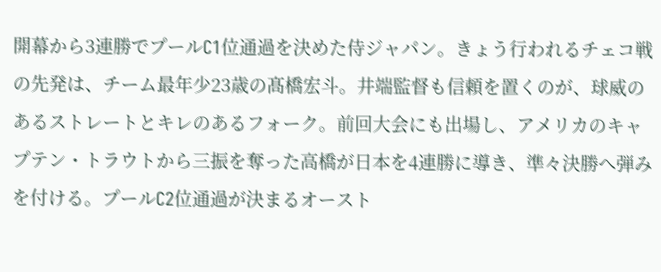開幕から3連勝でプールC1位通過を決めた侍ジャパン。きょう行われるチェコ戦の先発は、チーム最年少23歳の髙橋宏斗。井端監督も信頼を置くのが、球威のあるストレートとキレのあるフォーク。前回大会にも出場し、アメリカのキャプテン・トラウトから三振を奪った高橋が日本を4連勝に導き、準々決勝へ弾みを付ける。プールC2位通過が決まるオースト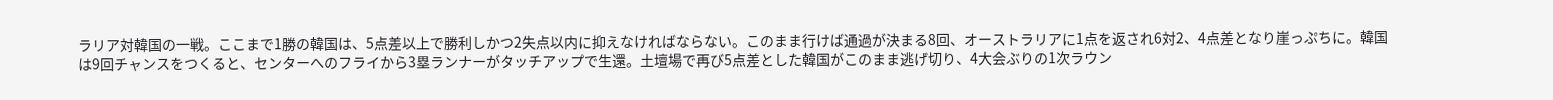ラリア対韓国の一戦。ここまで1勝の韓国は、5点差以上で勝利しかつ2失点以内に抑えなければならない。このまま行けば通過が決まる8回、オーストラリアに1点を返され6対2、4点差となり崖っぷちに。韓国は9回チャンスをつくると、センターへのフライから3塁ランナーがタッチアップで生還。土壇場で再び5点差とした韓国がこのまま逃げ切り、4大会ぶりの1次ラウン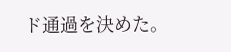ド通過を決めた。